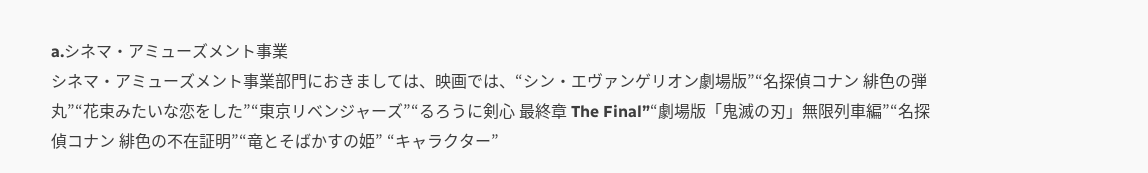a.シネマ・アミューズメント事業
シネマ・アミューズメント事業部門におきましては、映画では、“シン・エヴァンゲリオン劇場版”“名探偵コナン 緋色の弾丸”“花束みたいな恋をした”“東京リベンジャーズ”“るろうに剣心 最終章 The Final”“劇場版「鬼滅の刃」無限列車編”“名探偵コナン 緋色の不在証明”“竜とそばかすの姫” “キャラクター”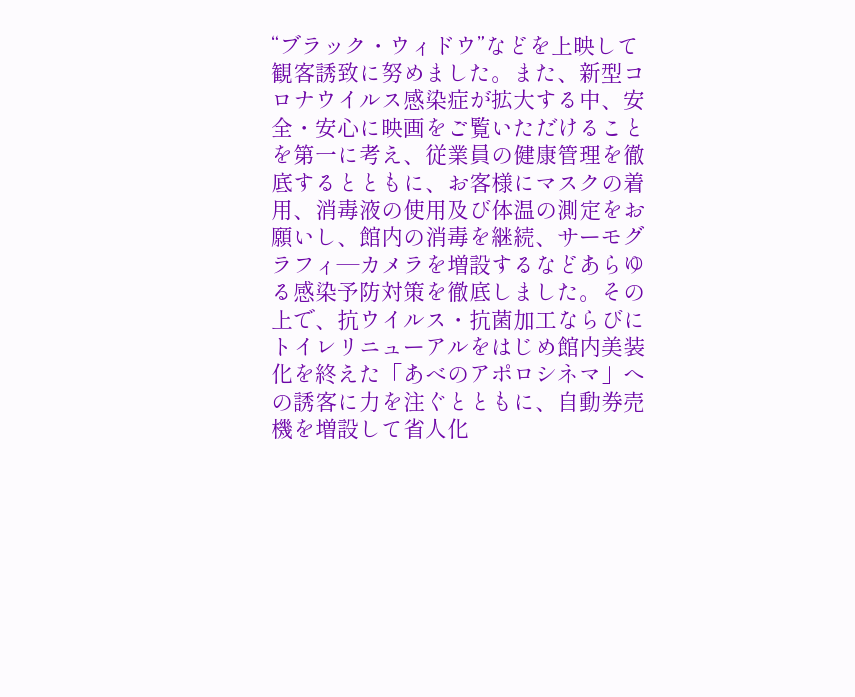“ブラック・ウィドウ”などを上映して観客誘致に努めました。また、新型コロナウイルス感染症が拡大する中、安全・安心に映画をご覧いただけることを第一に考え、従業員の健康管理を徹底するとともに、お客様にマスクの着用、消毒液の使用及び体温の測定をお願いし、館内の消毒を継続、サーモグラフィ―カメラを増設するなどあらゆる感染予防対策を徹底しました。その上で、抗ウイルス・抗菌加工ならびにトイレリニューアルをはじめ館内美装化を終えた「あべのアポロシネマ」への誘客に力を注ぐとともに、自動券売機を増設して省人化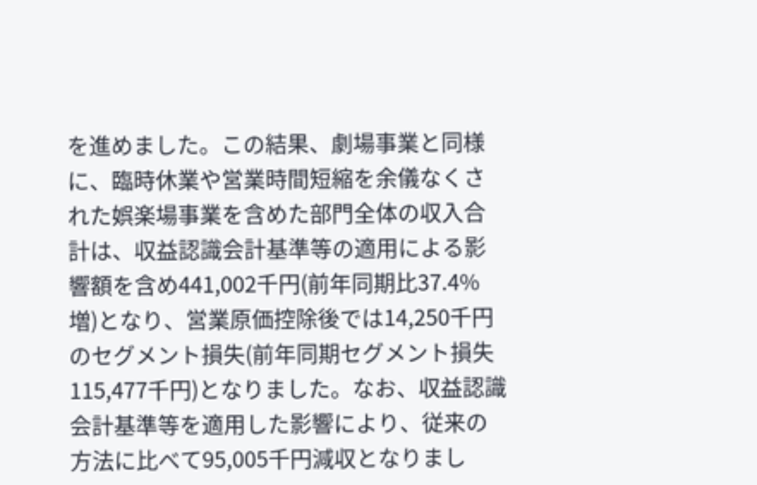を進めました。この結果、劇場事業と同様に、臨時休業や営業時間短縮を余儀なくされた娯楽場事業を含めた部門全体の収入合計は、収益認識会計基準等の適用による影響額を含め441,002千円(前年同期比37.4%増)となり、営業原価控除後では14,250千円のセグメント損失(前年同期セグメント損失115,477千円)となりました。なお、収益認識会計基準等を適用した影響により、従来の方法に比べて95,005千円減収となりまし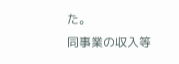た。
同事業の収入等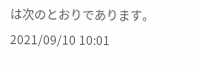は次のとおりであります。
2021/09/10 10:01